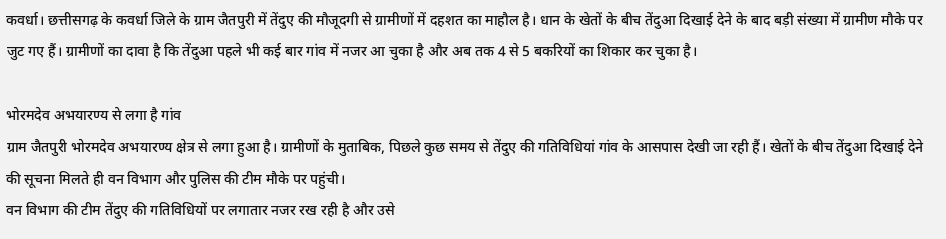कवर्धा। छत्तीसगढ़ के कवर्धा जिले के ग्राम जैतपुरी में तेंदुए की मौजूदगी से ग्रामीणों में दहशत का माहौल है। धान के खेतों के बीच तेंदुआ दिखाई देने के बाद बड़ी संख्या में ग्रामीण मौके पर जुट गए हैं। ग्रामीणों का दावा है कि तेंदुआ पहले भी कई बार गांव में नजर आ चुका है और अब तक 4 से 5 बकरियों का शिकार कर चुका है।

भोरमदेव अभयारण्य से लगा है गांव
ग्राम जैतपुरी भोरमदेव अभयारण्य क्षेत्र से लगा हुआ है। ग्रामीणों के मुताबिक, पिछले कुछ समय से तेंदुए की गतिविधियां गांव के आसपास देखी जा रही हैं। खेतों के बीच तेंदुआ दिखाई देने की सूचना मिलते ही वन विभाग और पुलिस की टीम मौके पर पहुंची।
वन विभाग की टीम तेंदुए की गतिविधियों पर लगातार नजर रख रही है और उसे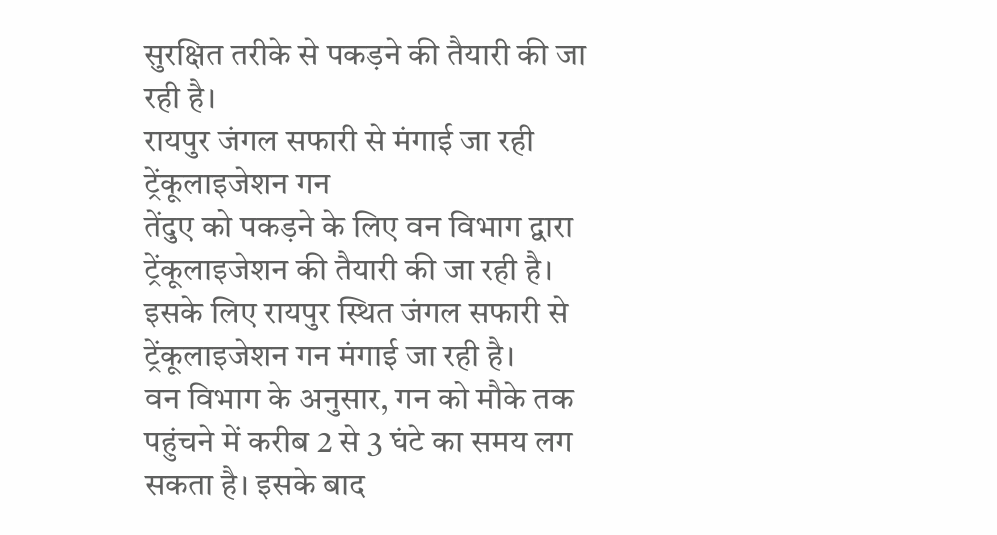सुरक्षित तरीके से पकड़ने की तैयारी की जा रही है।
रायपुर जंगल सफारी से मंगाई जा रही ट्रेंकूलाइजेशन गन
तेंदुए को पकड़ने के लिए वन विभाग द्वारा ट्रेंकूलाइजेशन की तैयारी की जा रही है। इसके लिए रायपुर स्थित जंगल सफारी से ट्रेंकूलाइजेशन गन मंगाई जा रही है।
वन विभाग के अनुसार, गन को मौके तक पहुंचने में करीब 2 से 3 घंटे का समय लग सकता है। इसके बाद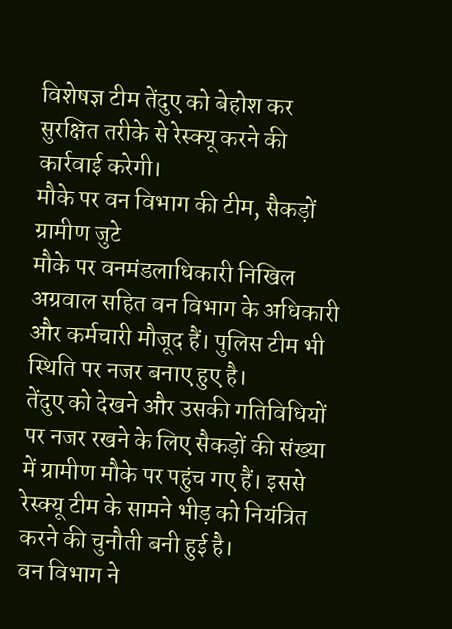विशेषज्ञ टीम तेंदुए को बेहोश कर सुरक्षित तरीके से रेस्क्यू करने की कार्रवाई करेगी।
मौके पर वन विभाग की टीम, सैकड़ों ग्रामीण जुटे
मौके पर वनमंडलाधिकारी निखिल अग्रवाल सहित वन विभाग के अधिकारी और कर्मचारी मौजूद हैं। पुलिस टीम भी स्थिति पर नजर बनाए हुए है।
तेंदुए को देखने और उसकी गतिविधियों पर नजर रखने के लिए सैकड़ों की संख्या में ग्रामीण मौके पर पहुंच गए हैं। इससे रेस्क्यू टीम के सामने भीड़ को नियंत्रित करने की चुनौती बनी हुई है।
वन विभाग ने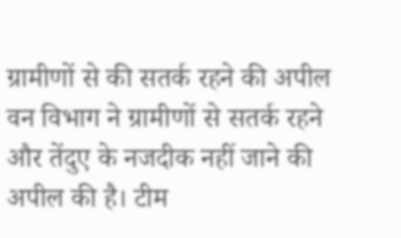ग्रामीणों से की सतर्क रहने की अपील
वन विभाग ने ग्रामीणों से सतर्क रहने और तेंदुए के नजदीक नहीं जाने की अपील की है। टीम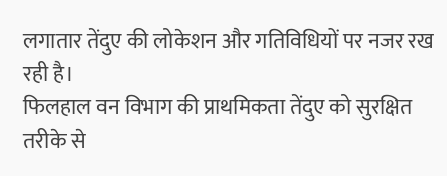लगातार तेंदुए की लोकेशन और गतिविधियों पर नजर रख रही है।
फिलहाल वन विभाग की प्राथमिकता तेंदुए को सुरक्षित तरीके से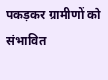पकड़कर ग्रामीणों को संभावित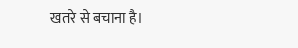खतरे से बचाना है।